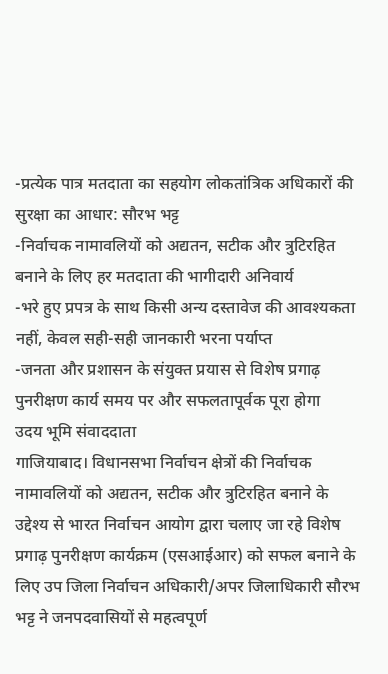-प्रत्येक पात्र मतदाता का सहयोग लोकतांत्रिक अधिकारों की सुरक्षा का आधार: सौरभ भट्ट
-निर्वाचक नामावलियों को अद्यतन, सटीक और त्रुटिरहित बनाने के लिए हर मतदाता की भागीदारी अनिवार्य
-भरे हुए प्रपत्र के साथ किसी अन्य दस्तावेज की आवश्यकता नहीं, केवल सही-सही जानकारी भरना पर्याप्त
-जनता और प्रशासन के संयुक्त प्रयास से विशेष प्रगाढ़ पुनरीक्षण कार्य समय पर और सफलतापूर्वक पूरा होगा
उदय भूमि संवाददाता
गाजियाबाद। विधानसभा निर्वाचन क्षेत्रों की निर्वाचक नामावलियों को अद्यतन, सटीक और त्रुटिरहित बनाने के उद्देश्य से भारत निर्वाचन आयोग द्वारा चलाए जा रहे विशेष प्रगाढ़ पुनरीक्षण कार्यक्रम (एसआईआर) को सफल बनाने के लिए उप जिला निर्वाचन अधिकारी/अपर जिलाधिकारी सौरभ भट्ट ने जनपदवासियों से महत्वपूर्ण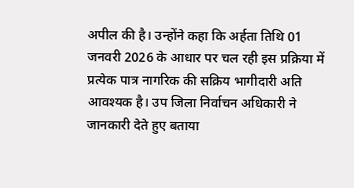अपील की है। उन्होंने कहा कि अर्हता तिथि 01 जनवरी 2026 के आधार पर चल रही इस प्रक्रिया में प्रत्येक पात्र नागरिक की सक्रिय भागीदारी अति आवश्यक है। उप जिला निर्वाचन अधिकारी ने जानकारी देते हुए बताया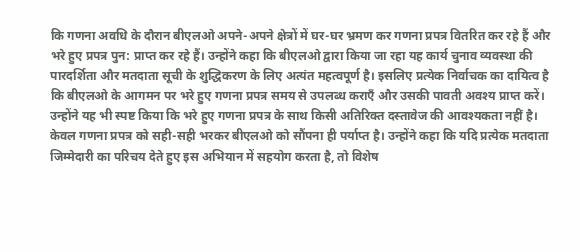कि गणना अवधि के दौरान बीएलओ अपने-अपने क्षेत्रों में घर-घर भ्रमण कर गणना प्रपत्र वितरित कर रहे हैं और भरे हुए प्रपत्र पुन: प्राप्त कर रहे हैं। उन्होंने कहा कि बीएलओ द्वारा किया जा रहा यह कार्य चुनाव व्यवस्था की पारदर्शिता और मतदाता सूची के शुद्धिकरण के लिए अत्यंत महत्वपूर्ण है। इसलिए प्रत्येक निर्वाचक का दायित्व है कि बीएलओ के आगमन पर भरे हुए गणना प्रपत्र समय से उपलब्ध कराएँ और उसकी पावती अवश्य प्राप्त करें।
उन्होंने यह भी स्पष्ट किया कि भरे हुए गणना प्रपत्र के साथ किसी अतिरिक्त दस्तावेज की आवश्यकता नहीं है। केवल गणना प्रपत्र को सही-सही भरकर बीएलओ को सौंपना ही पर्याप्त है। उन्होंने कहा कि यदि प्रत्येक मतदाता जिम्मेदारी का परिचय देते हुए इस अभियान में सहयोग करता है, तो विशेष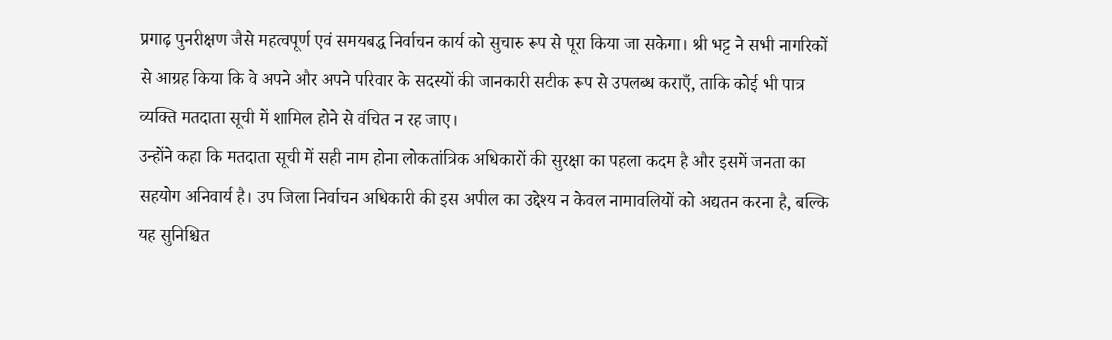प्रगाढ़ पुनरीक्षण जैसे महत्वपूर्ण एवं समयबद्ध निर्वाचन कार्य को सुचारु रूप से पूरा किया जा सकेगा। श्री भट्ट ने सभी नागरिकों से आग्रह किया कि वे अपने और अपने परिवार के सदस्यों की जानकारी सटीक रूप से उपलब्ध कराएँ, ताकि कोई भी पात्र व्यक्ति मतदाता सूची में शामिल होने से वंचित न रह जाए।
उन्होंने कहा कि मतदाता सूची में सही नाम होना लोकतांत्रिक अधिकारों की सुरक्षा का पहला कदम है और इसमें जनता का सहयोग अनिवार्य है। उप जिला निर्वाचन अधिकारी की इस अपील का उद्देश्य न केवल नामावलियों को अद्यतन करना है, बल्कि यह सुनिश्चित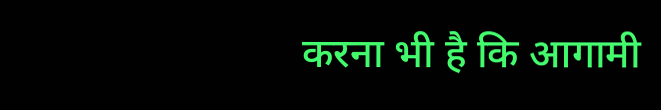करना भी है कि आगामी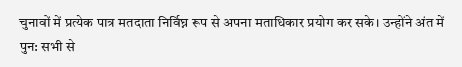चुनावों में प्रत्येक पात्र मतदाता निर्विघ्न रूप से अपना मताधिकार प्रयोग कर सके। उन्होंने अंत में पुन: सभी से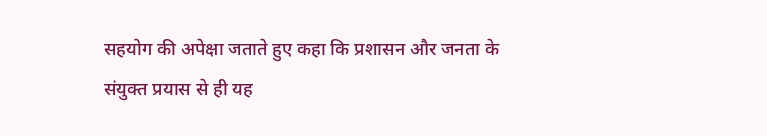सहयोग की अपेक्षा जताते हुए कहा कि प्रशासन और जनता के संयुक्त प्रयास से ही यह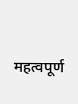महत्वपूर्ण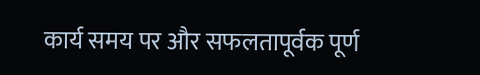कार्य समय पर और सफलतापूर्वक पूर्ण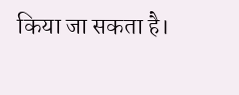किया जा सकता है।